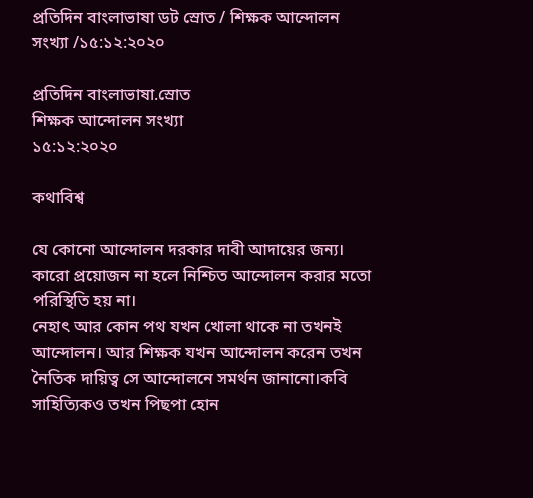প্রতিদিন বাংলাভাষা ডট স্রোত / শিক্ষক আন্দোলন সংখ্যা /১৫:১২:২০২০

প্রতিদিন বাংলাভাষা.স্রোত
শিক্ষক আন্দোলন সংখ্যা
১৫:১২:২০২০

কথাবিশ্ব

যে কোনো আন্দোলন দরকার দাবী আদায়ের জন্য। কারো প্রয়োজন না হলে নিশ্চিত আন্দোলন করার মতো পরিস্থিতি হয় না।
নেহাৎ আর কোন পথ যখন খোলা থাকে না তখনই আন্দোলন। আর শিক্ষক যখন আন্দোলন করেন তখন নৈতিক দায়িত্ব সে আন্দোলনে সমর্থন জানানো।কবি সাহিত্যিকও তখন পিছপা হোন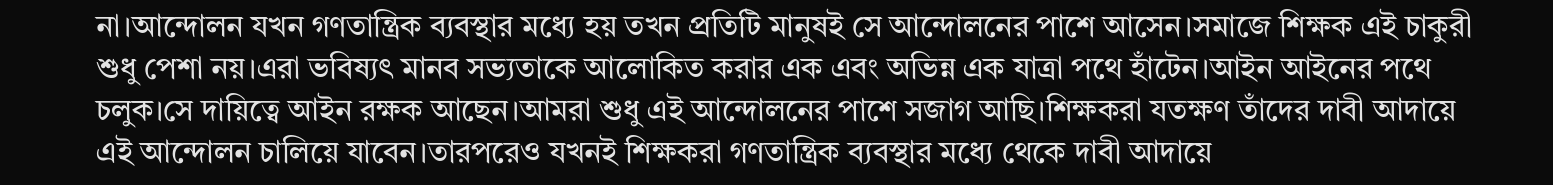না।আন্দোলন যখন গণতান্ত্রিক ব্যবস্থার মধ্যে হয় তখন প্রতিটি মানুষই সে আন্দোলনের পাশে আসেন।সমাজে শিক্ষক এই চাকুরী শুধু পেশা নয়।এরা ভবিষ্যৎ মানব সভ্যতাকে আলোকিত করার এক এবং অভিন্ন এক যাত্রা পথে হাঁটেন।আইন আইনের পথে চলুক।সে দায়িত্বে আইন রক্ষক আছেন।আমরা শুধু এই আন্দোলনের পাশে সজাগ আছি।শিক্ষকরা যতক্ষণ তাঁদের দাবী আদায়ে এই আন্দোলন চালিয়ে যাবেন।তারপরেও যখনই শিক্ষকরা গণতান্ত্রিক ব্যবস্থার মধ্যে থেকে দাবী আদায়ে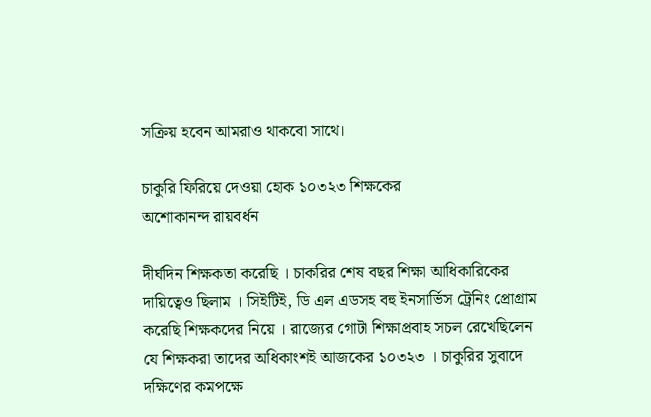সক্রিয় হবেন আমরাও থাকবো সাথে।

চাকুরি ফিরিয়ে দেওয়া হোক ১০৩২৩ শিক্ষকের
অশোকানন্দ রায়বর্ধন

দীর্ঘদিন শিক্ষকতা করেছি । চাকরির শেষ বছর শিক্ষা আধিকারিকের দায়িত্বেও ছিলাম । সিইটিই, ডি এল এডসহ বহু ইনসার্ভিস ট্রেনিং প্রোগ্রাম করেছি শিক্ষকদের নিয়ে । রাজ‍্যের গোটা শিক্ষাপ্রবাহ সচল রেখেছিলেন যে শিক্ষকরা তাদের অধিকাংশই আজকের ১০৩২৩ । চাকুরির সুবাদে দক্ষিণের কমপক্ষে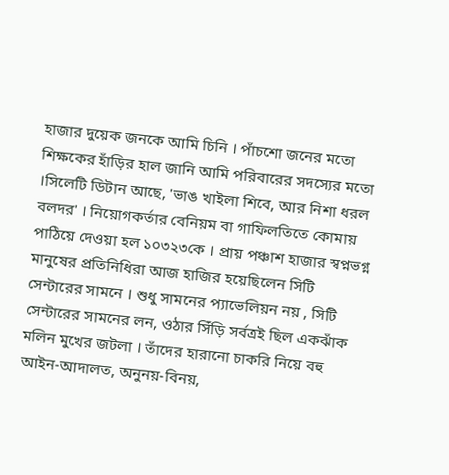হাজার দুয়েক জনকে আমি চিনি । পাঁচশো জনের মতো শিক্ষকের হাঁড়ির হাল জানি আমি পরিবারের সদস‍্যের মতো ।সিলেটি ডিটান আছে, 'ভাঙ খাইলা শিবে, আর নিশা ধরল বলদর' । নিয়োগকর্তার বেনিয়ম বা গাফিলতিতে কোমায় পাঠিয়ে দেওয়া হল ১০৩২৩কে । প্রায় পঞ্চাশ হাজার স্বপ্নভগ্ন মানুষের প্রতিনিধিরা আজ হাজির হয়েছিলেন সিটি সেন্টারের সামনে । শুধু সামনের প‍্যাভেলিয়ন নয় , সিটি সেন্টারের সামনের লন, ওঠার সিঁড়ি সর্বত্রই ছিল একঝাঁক মলিন মুখের জটলা । তাঁদের হারানো চাকরি নিয়ে বহু আইন-আদালত, অনুনয়-বিনয়,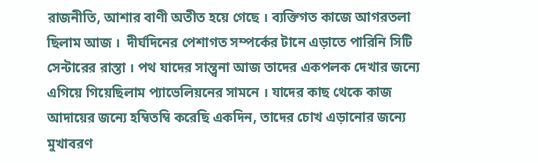রাজনীতি, আশার বাণী অতীত হয়ে গেছে । ব‍্যক্তিগত কাজে আগরতলা ছিলাম আজ ।  দীর্ঘদিনের পেশাগত সম্পর্কের টানে এড়াতে পারিনি সিটি সেন্টারের রাস্তা । পথ যাদের সান্ত্বনা আজ তাদের একপলক দেখার জন‍্যে এগিয়ে গিয়েছিলাম প‍্যাভেলিয়নের সামনে । যাদের কাছ থেকে কাজ আদায়ের জন‍্যে হম্বিতম্বি করেছি একদিন, তাদের চোখ এড়ানোর জন‍্যে মুখাবরণ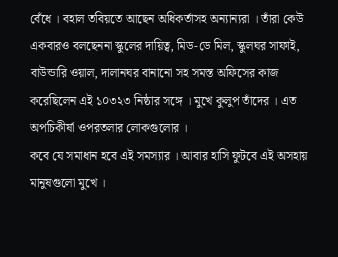বেঁধে । বহাল তবিয়তে আছেন অধিকর্তাসহ অন‍্যান‍্যরা । তাঁরা কেউ একবারও বলছেননা স্কুলের দায়িত্ব, মিড-ডে মিল, স্কুলঘর সাফাই, বাউন্ডারি ওয়াল, দালানঘর বানানো সহ সমস্ত অফিসের কাজ করেছিলেন এই ১০৩২৩ নিষ্ঠার সঙ্গে । মুখে কুলুপ তাঁদের । এত অপচিকীর্ষা ওপরতলার লোকগুলোর ।
কবে যে সমাধান হবে এই সমস‍্যার । আবার হাসি ফুটবে এই অসহায় মানুষগুলো মুখে ।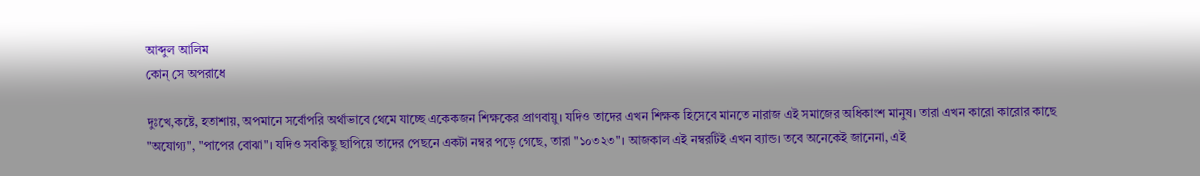আব্দুল আলিম
কোন্ সে অপরাধে

দুঃখে,কষ্টে, হতাশায়, অপমানে সর্বোপরি অর্থাভাবে থেমে যাচ্ছে একেকজন শিক্ষকের প্রাণবায়ু। যদিও তাদের এখন শিক্ষক হিসেবে মানতে নারাজ এই সমাজের অধিকাংশ মানুষ। তারা এখন কারো কারোর কাছে "অযোগ্য", "পাপের বোঝা"। যদিও সবকিছু ছাপিয়ে তাদের পেছনে একটা নম্বর পড়ে গেছে, তারা "১০৩২৩"। আজকাল এই নম্বরটিই এখন ব্যান্ড। তবে অনেকেই জানেনা, এই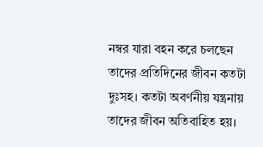নম্বর যারা বহন করে চলছেন তাদের প্রতিদিনের জীবন কতটা দুঃসহ। কতটা অবর্ণনীয় যন্ত্রনায় তাদের জীবন অতিবাহিত হয়।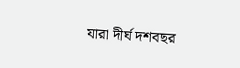যারা দীর্ঘ দশবছর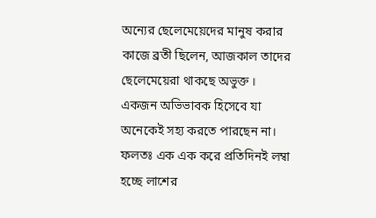অন্যের ছেলেমেয়েদের মানুষ করার কাজে ব্রতী ছিলেন, আজকাল তাদের ছেলেমেয়েরা থাকছে অভুক্ত । একজন অভিভাবক হিসেবে যা অনেকেই সহ্য করতে পারছেন না। ফলতঃ এক এক করে প্রতিদিনই লম্বা হচ্ছে লাশের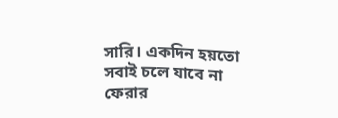সারি। একদিন হয়তো সবাই চলে যাবে না ফেরার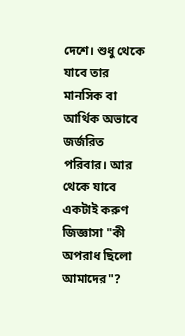দেশে। শুধু থেকে যাবে তার মানসিক বা আর্থিক অভাবে জর্জরিত পরিবার। আর থেকে যাবে একটাই করুণ জিজ্ঞাসা "কী অপরাধ ছিলো আমাদের"?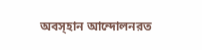অবস্হান আন্দোলনরত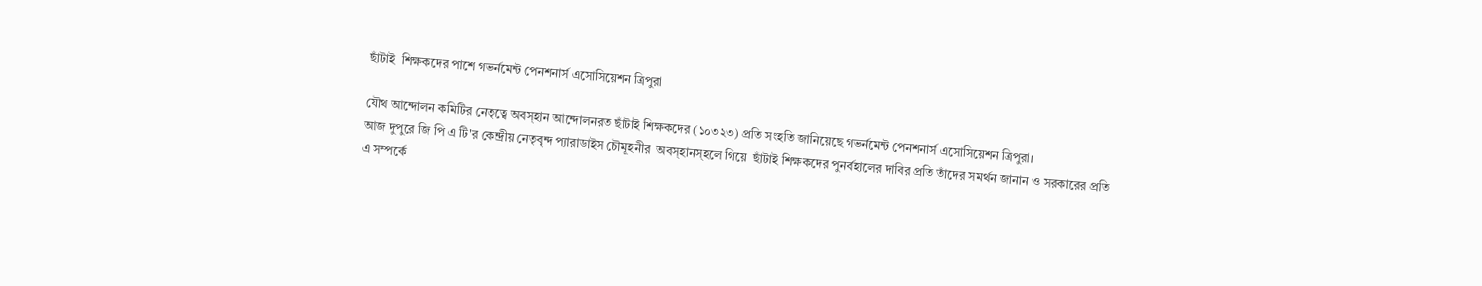ছাঁটাই  শিক্ষকদের পাশে গভর্নমেন্ট পেনশনার্স এসোসিয়েশন ত্রিপুরা

যৌথ আন্দোলন কমিটির নেতৃত্বে অবস্হান আন্দোলনরত ছাঁটাই শিক্ষকদের (১০৩২৩) প্রতি সংহতি জানিয়েছে গভর্নমেন্ট পেনশনার্স এসোসিয়েশন ত্রিপুরা।
আজ দুপুরে জি পি এ টি'র কেন্দ্রীয় নেতৃবৃন্দ প্যারাডাইস চৌমূহনীর  অবস্হানস্হলে গিয়ে  ছাঁটাই শিক্ষকদের পুনর্বহালের দাবির প্রতি তাঁদের সমর্থন জানান ও সরকারের প্রতি এ সম্পর্কে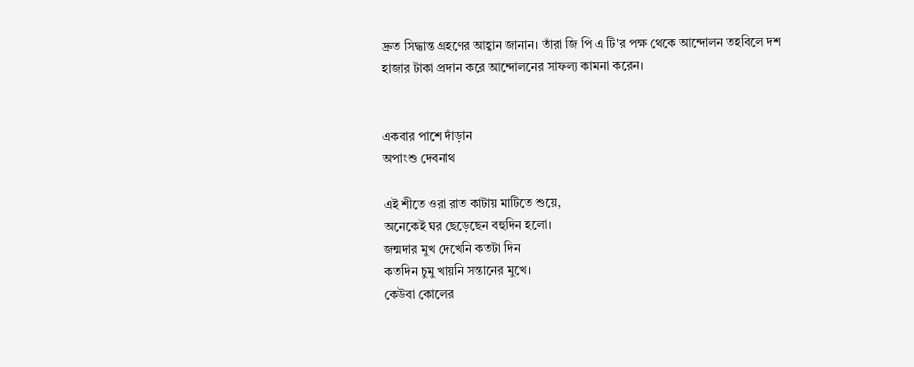দ্রুত সিদ্ধান্ত গ্রহণের আহ্বান জানান। তাঁরা জি পি এ টি'র পক্ষ থেকে আন্দোলন তহবিলে দশ হাজার টাকা প্রদান করে আন্দোলনের সাফল্য কামনা করেন।


একবার পাশে দাঁড়ান
অপাংশু দেবনাথ

এই শীতে ওরা রাত কাটায় মাটিতে শুয়ে,
অনেকেই ঘর ছেড়েছেন বহুদিন হলো।
জন্মদার মুখ দেখেনি কতটা দিন
কতদিন চুমু খায়নি সন্তানের মুখে।
কেউবা কোলের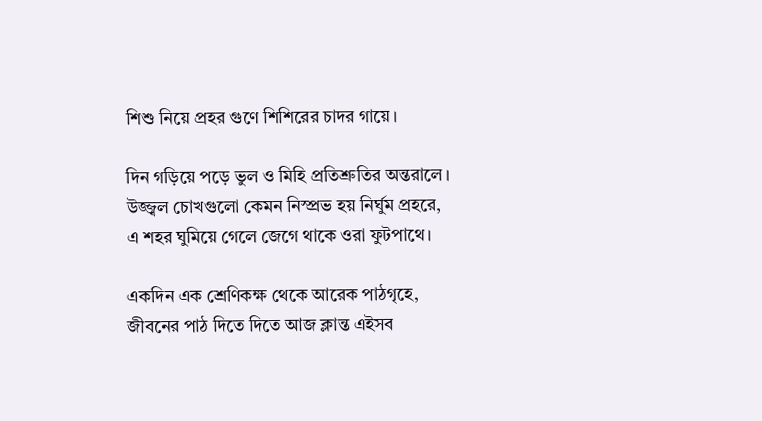শিশু নিয়ে প্রহর গুণে শিশিরের চাদর গায়ে।

দিন গড়িয়ে পড়ে ভুল ও মিহি প্রতিশ্রুতির অন্তরালে।
উজ্জ্বল চোখগুলো কেমন নিস্প্রভ হয় নির্ঘুম প্রহরে,
এ শহর ঘুমিয়ে গেলে জেগে থাকে ওরা ফুটপাথে।

একদিন এক শ্রেণিকক্ষ থেকে আরেক পাঠগৃহে,
জীবনের পাঠ দিতে দিতে আজ ক্লান্ত এইসব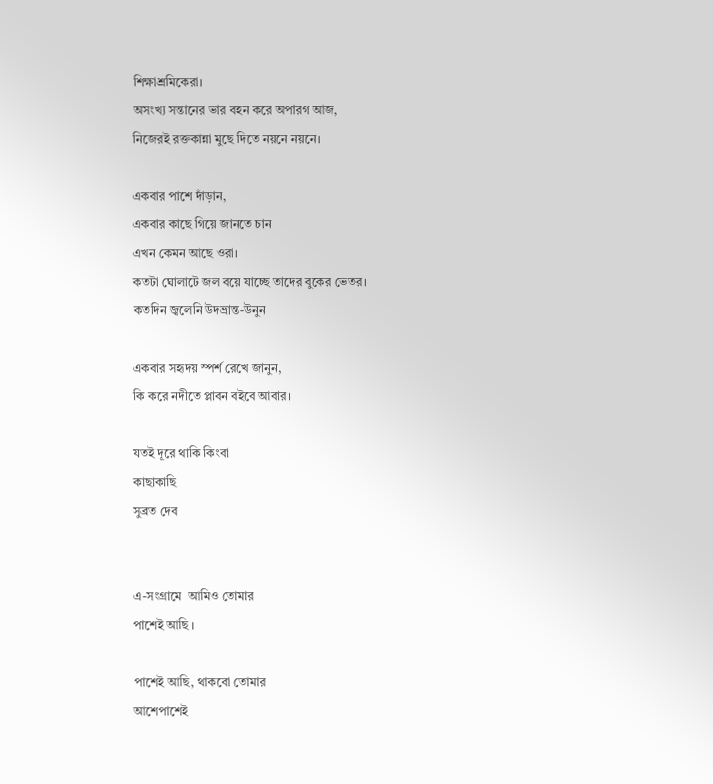শিক্ষাশ্রমিকেরা।
অসংখ্য সন্তানের ভার বহন করে অপারগ আজ,
নিজেরই রক্তকান্না মুছে দিতে নয়নে নয়নে।

একবার পাশে দাঁড়ান,
একবার কাছে গিয়ে জানতে চান
এখন কেমন আছে ওরা।
কতটা ঘোলাটে জল বয়ে যাচ্ছে তাদের বুকের ভেতর।
কতদিন জ্বলেনি উদভ্রান্ত-উনুন

একবার সহৃদয় স্পর্শ রেখে জানুন,
কি করে নদীতে প্লাবন বইবে আবার।

যতই দূরে থাকি কিংবা
কাছাকাছি
সুব্রত দেব


এ-সংগ্রামে  আমিও তোমার
পাশেই আছি ।

পাশেই আছি, থাকবো তোমার
আশেপাশেই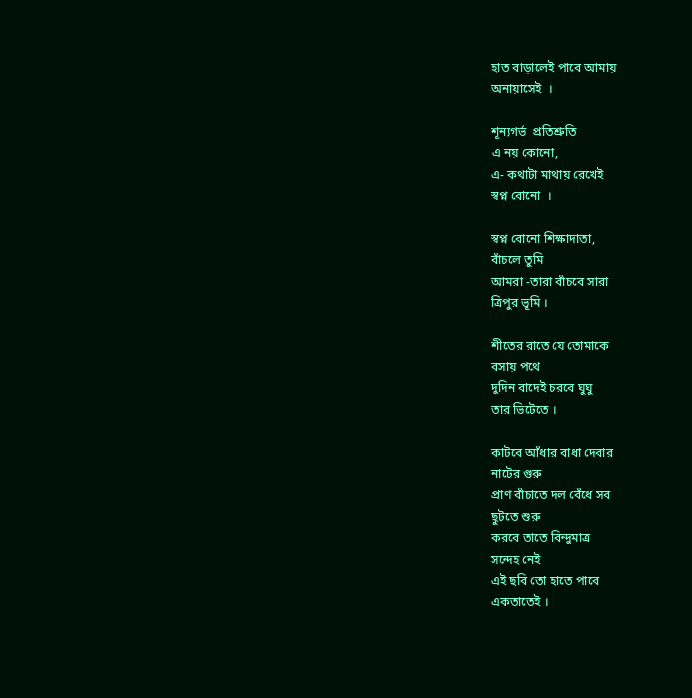হাত বাড়ালেই পাবে আমায়
অনায়াসেই  ।

শূন্যগর্ভ  প্রতিশ্রুতি
এ নয় কোনো,
এ- কথাটা মাথায় রেখেই
স্বপ্ন বোনো  ।

স্বপ্ন বোনো শিক্ষাদাতা,
বাঁচলে তুমি
আমরা -তারা বাঁচবে সারা
ত্রিপুর ভূমি ।

শীতের রাতে যে তোমাকে
বসায় পথে
দুদিন বাদেই চরবে ঘুঘু
তার ভিটেতে ।

কাটবে আঁধার বাধা দেবার
নাটের গুরু
প্রাণ বাঁচাতে দল বেঁধে সব
ছুটতে শুরু
করবে তাতে বিন্দুমাত্র
সন্দেহ নেই
এই ছবি তো হাতে পাবে
একতাতেই ।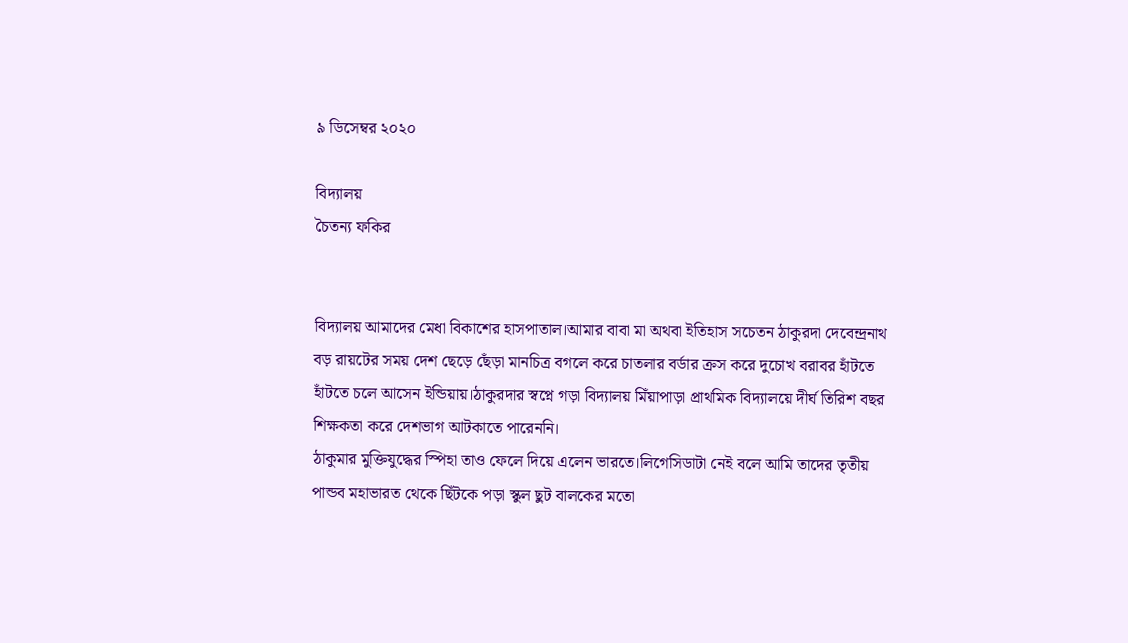৯ ডিসেম্বর ২০২০

বিদ্যালয়
চৈতন্য ফকির


বিদ্যালয় আমাদের মেধা বিকাশের হাসপাতাল।আমার বাবা মা অথবা ইতিহাস সচেতন ঠাকুরদা দেবেন্দ্রনাথ বড় রায়টের সময় দেশ ছেড়ে ছেঁড়া মানচিত্র বগলে করে চাতলার বর্ডার ক্রস করে দুচোখ বরাবর হাঁটতে হাঁটতে চলে আসেন ইন্ডিয়ায়।ঠাকুরদার স্বপ্নে গড়া বিদ্যালয় মিঁয়াপাড়া প্রাথমিক বিদ্যালয়ে দীর্ঘ তিরিশ বছর শিক্ষকতা করে দেশভাগ আটকাতে পারেননি।
ঠাকুমার মুক্তিযুদ্ধের স্পিহা তাও ফেলে দিয়ে এলেন ভারতে।লিগেসিডাটা নেই বলে আমি তাদের তৃতীয় পান্ডব মহাভারত থেকে ছিঁটকে পড়া স্কুল ছুট বালকের মতো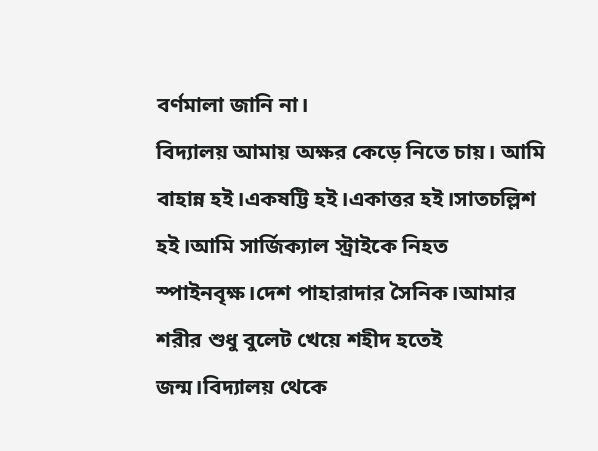বর্ণমালা জানি না।
বিদ্যালয় আমায় অক্ষর কেড়ে নিতে চায়। আমি  বাহান্ন হই।একষট্টি হই।একাত্তর হই।সাতচল্লিশ হই।আমি সার্জিক্যাল স্ট্রাইকে নিহত স্পাইনবৃক্ষ।দেশ পাহারাদার সৈনিক।আমার শরীর শুধু বুলেট খেয়ে শহীদ হতেই জন্ম।বিদ্যালয় থেকে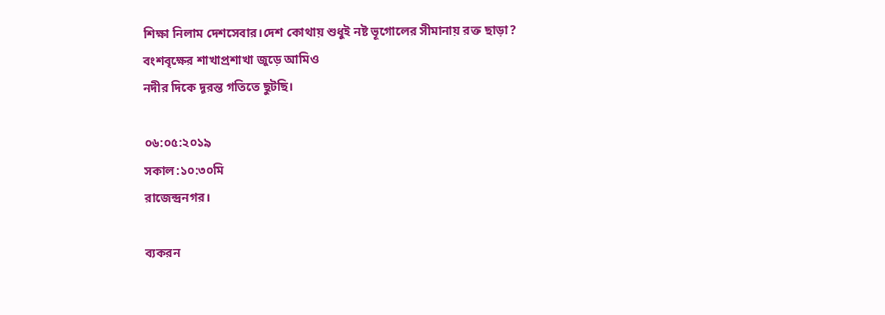শিক্ষা নিলাম দেশসেবার।দেশ কোথায় শুধুই নষ্ট ভূগোলের সীমানায় রক্ত ছাড়া?
বংশবৃক্ষের শাখাপ্রশাখা জুড়ে আমিও
নদীর দিকে দূরন্ত গতিতে ছুটছি।

০৬:০৫:২০১৯
সকাল:১০:৩০মি
রাজেন্দ্রনগর।

ব্যকরন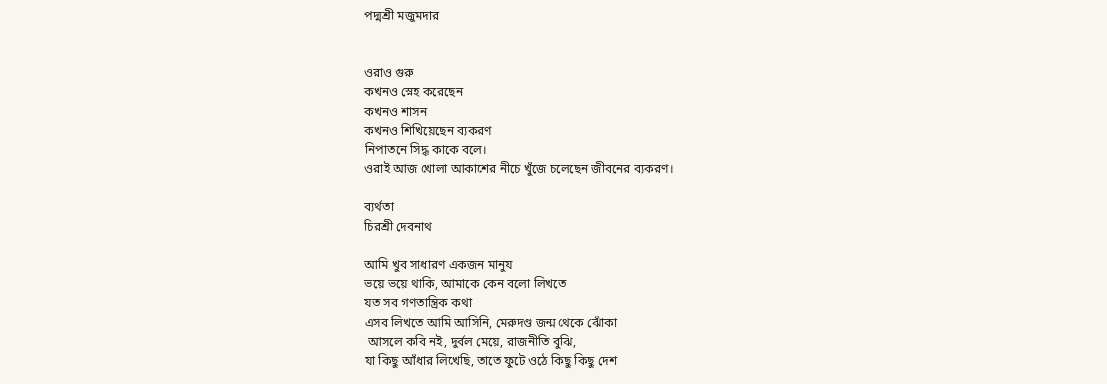পদ্মশ্রী মজুমদার


ওরাও গুরু
কখনও স্নেহ করেছেন
কখনও শাসন
কখনও শিখিয়েছেন ব্যকরণ
নিপাতনে সিদ্ধ কাকে বলে।
ওরাই আজ খোলা আকাশের নীচে খুঁজে চলেছেন জীবনের ব্যকরণ।

ব্যর্থতা
চিরশ্রী দেবনাথ

আমি খুব সাধারণ একজন মানুয
ভয়ে ভয়ে থাকি, আমাকে কেন বলো লিখতে
যত সব গণতান্ত্রিক কথা
এসব লিখতে আমি আসিনি, মেরুদণ্ড জন্ম থেকে ঝোঁকা
 আসলে কবি নই, দুর্বল মেয়ে, রাজনীতি বুঝি,
যা কিছু আঁধার লিখেছি, তাতে ফুটে ওঠে কিছু কিছু দেশ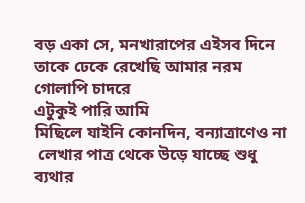বড় একা সে, মনখারাপের এইসব দিনে
তাকে ঢেকে রেখেছি আমার নরম গোলাপি চাদরে
এটুকুই পারি আমি
মিছিলে যাইনি কোনদিন, বন্যাত্রাণেও না
 লেখার পাত্র থেকে উড়ে যাচ্ছে শুধু ব্যথার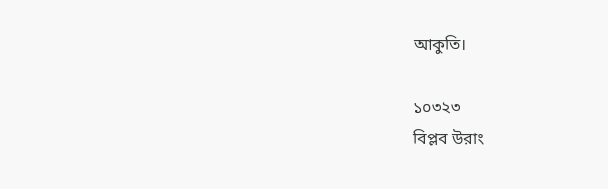আকুতি।

১০৩২৩
বিপ্লব উরাং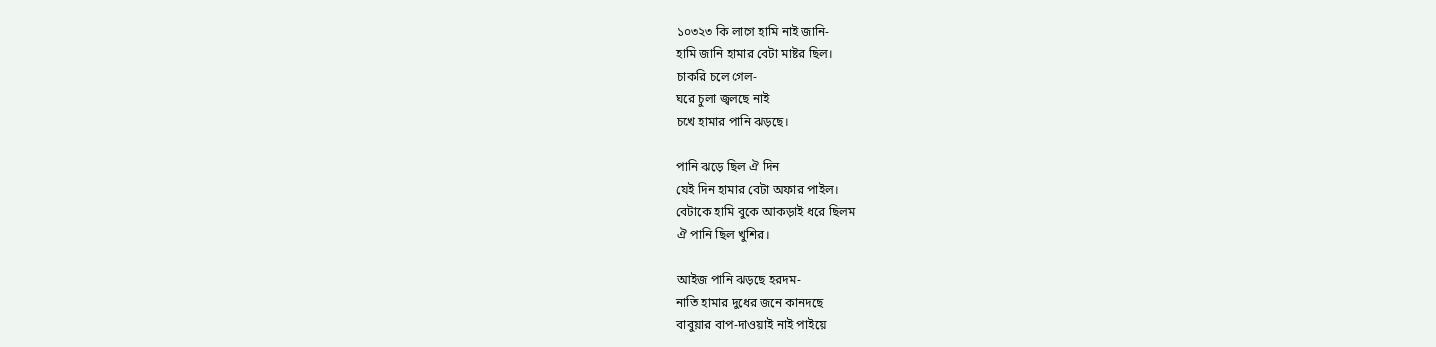১০৩২৩ কি লাগে হামি নাই জানি-
হামি জানি হামার বেটা মাষ্টর ছিল।
চাকরি চলে গেল-
ঘরে চুলা জ্বলছে নাই
চখে হামার পানি ঝড়ছে।

পানি ঝড়ে ছিল ঐ দিন
যেই দিন হামার বেটা অফার পাইল।
বেটাকে হামি বুকে আকড়াই ধরে ছিলম
ঐ পানি ছিল খুশির।

আইজ পানি ঝড়ছে হরদম-
নাতি হামার দুধের জনে কানদছে
বাবুয়ার বাপ-দাওয়াই নাই পাইয়ে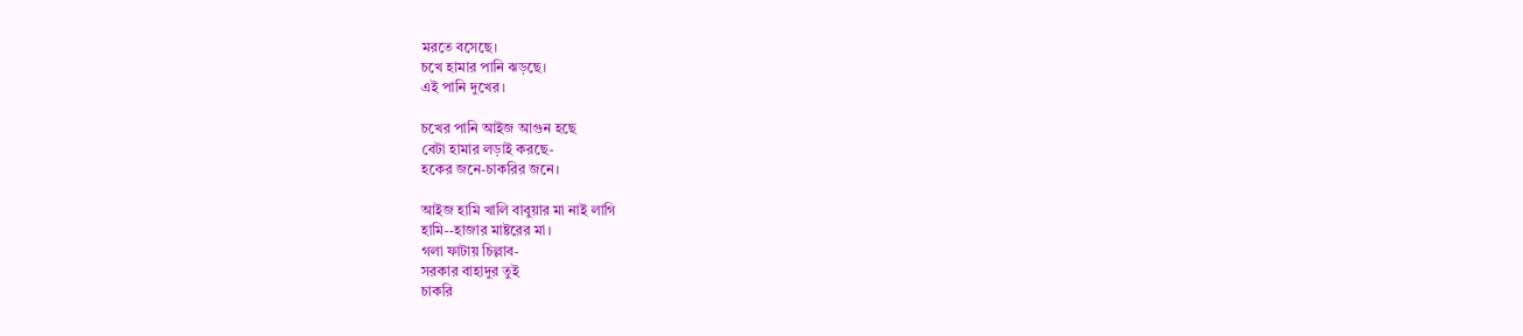মরতে বসেছে।
চখে হামার পানি ঝড়ছে।
এই পানি দুখের।

চখের পানি আইজ আগুন হছে
বেটা হামার লড়াই করছে-
হকের জনে-চাকরির জনে।

আইজ হামি খালি বাবুয়ার মা নাই লাগি
হামি--হাজার মাষ্টরের মা।
গলা ফাটায় চিল্লাব-
সরকার বাহাদুর তুই
চাকরি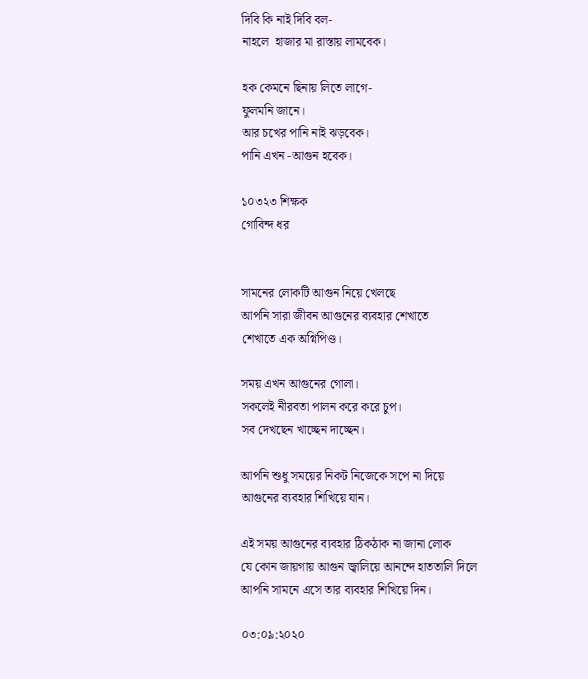দিবি কি নাই দিবি বল-
নাহলে  হাজার মা রাস্তায় লামবেক।

হক কেমনে ছিনায় লিতে লাগে-
ফুলমনি জানে।
আর চখের পানি নাই ঝড়বেক।
পানি এখন -আগুন হবেক।

১০৩২৩ শিক্ষক
গোবিন্দ ধর


সামনের লোকটি আগুন নিয়ে খেলছে
আপনি সারা জীবন আগুনের ব্যবহার শেখাতে
শেখাতে এক অগ্নিপিণ্ড।

সময় এখন আগুনের গোলা।
সকলেই নীরবতা পালন করে করে চুপ।
সব দেখছেন খাচ্ছেন দাচ্ছেন।

আপনি শুধু সময়ের নিকট নিজেকে সপে না দিয়ে
আগুনের ব্যবহার শিখিয়ে যান।

এই সময় আগুনের ব্যবহার ঠিকঠাক না জানা লোক
যে কোন জায়গায় আগুন জ্বালিয়ে আনন্দে হাততালি দিলে
আপনি সামনে এসে তার ব্যবহার শিখিয়ে দিন।

০৩:০৯:২০২০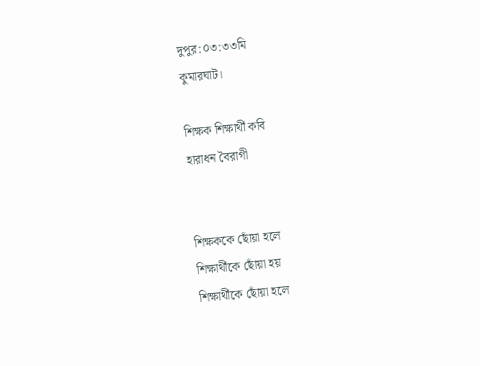দুপুর:০৩:৩৩মি
কুমারঘাট।

শিক্ষক শিক্ষার্থী কবি
হারাধন বৈরাগী


শিক্ষককে ছোঁয়া হলে
শিক্ষার্থীকে ছোঁয়া হয়
শিক্ষার্থীকে ছোঁয়া হলে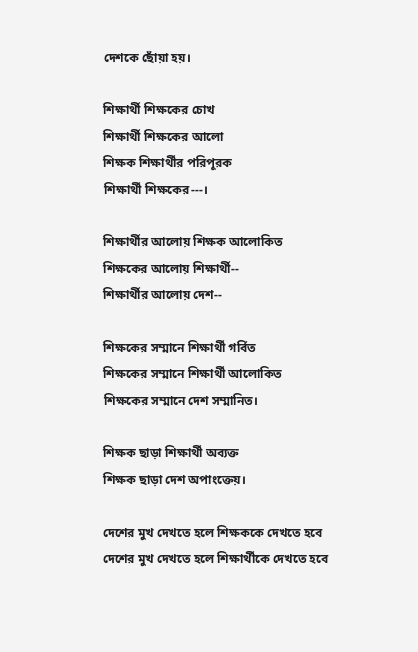দেশকে ছোঁয়া হয়।

শিক্ষার্থী শিক্ষকের চোখ
শিক্ষার্থী শিক্ষকের আলো
শিক্ষক শিক্ষার্থীর পরিপূরক
শিক্ষার্থী শিক্ষকের---।

শিক্ষার্থীর আলোয় শিক্ষক আলোকিত
শিক্ষকের আলোয় শিক্ষার্থী--
শিক্ষার্থীর আলোয় দেশ--

শিক্ষকের সম্মানে শিক্ষার্থী গর্বিত
শিক্ষকের সম্মানে শিক্ষার্থী আলোকিত
শিক্ষকের সম্মানে দেশ‌ সম্মানিত।

শিক্ষক ছাড়া শিক্ষার্থী অব্যক্ত
শিক্ষক ছাড়া দেশ অপাংক্তেয়।

দেশের মুখ দেখতে হলে শিক্ষককে দেখতে হবে
দেশের মুখ দেখতে হলে শিক্ষার্থীকে দেখতে হবে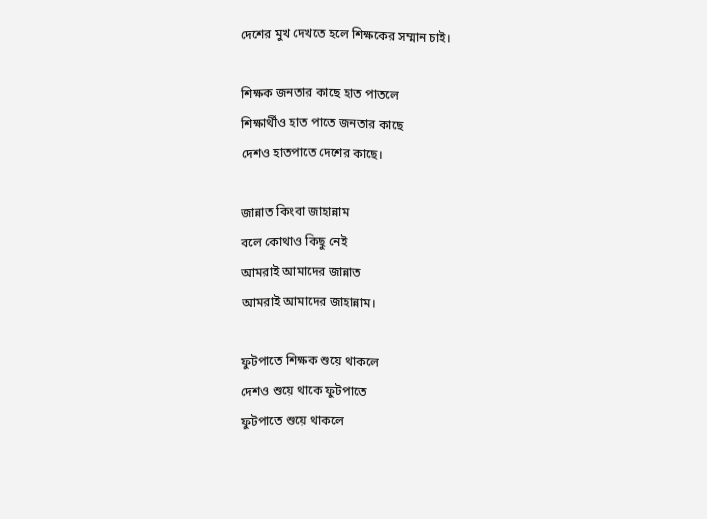দেশের মুখ দেখতে হলে শিক্ষকের সম্মান চাই।

শিক্ষক জনতার কাছে হাত পাতলে
শিক্ষার্থীও হাত পাতে জনতার কাছে
দেশ‌ও হাতপাতে দেশের কাছে।

জান্নাত কিংবা জাহান্নাম
বলে কোথাও কিছু নেই
আমরাই আমাদের জান্নাত
আমরাই আমাদের জাহান্নাম।

ফুটপাতে শিক্ষক শুয়ে থাকলে
দেশ‌ও শুয়ে থাকে ফুটপাতে
ফুটপাতে শুয়ে থাকলে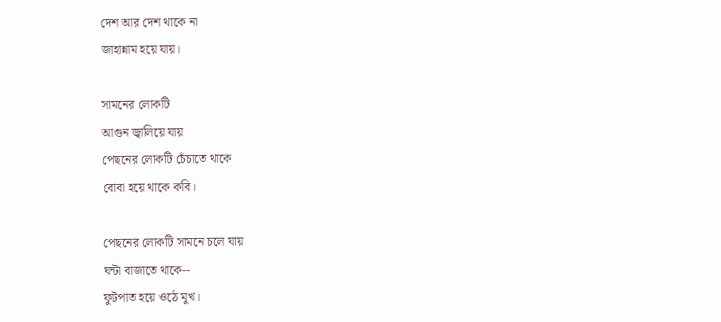দেশ আর দেশ থাকে না
জাহান্নাম হয়ে যায়।

সামনের লোকটি
আগুন জ্বালিয়ে যায়
পেছনের লোকটি চেঁচাতে থাকে
বোবা হয়ে থাকে কবি।

পেছনের লোকটি সামনে চলে যায়
ঘন্টা বাজাতে থাকে--
ফুটপাত হয়ে ওঠে মুখ।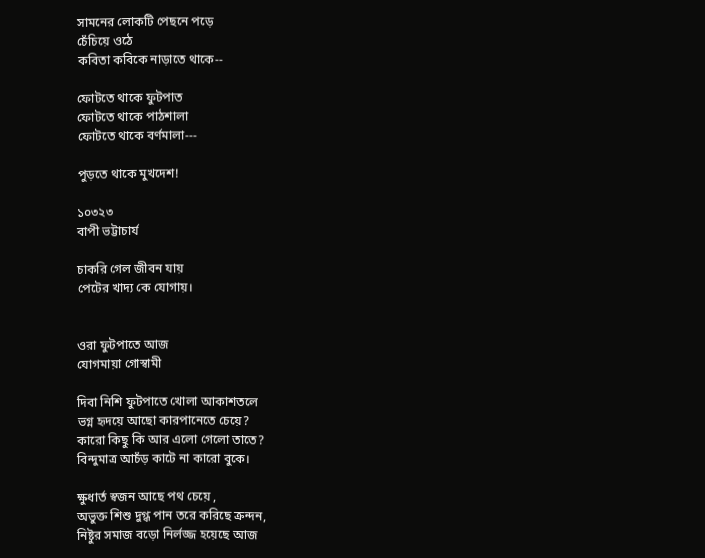সামনের লোকটি পেছনে পড়ে
চেঁচিয়ে ওঠে
কবিতা কবিকে নাড়াতে থাকে--

ফোটতে থাকে ফুটপাত
ফোটতে থাকে পাঠশালা
ফোটতে থাকে বর্ণমালা---

পুড়তে থাকে মুখদেশ!

১০৩২৩
বাপী ভট্টাচার্য

চাকরি গেল জীবন যায়
পেটের খাদ‍্য কে যোগায়।


ওরা ফুটপাতে আজ
যোগমায়া গোস্বামী

দিবা নিশি ফুটপাতে খোলা আকাশতলে
ভগ্ন হৃদয়ে আছো কারপানেতে চেয়ে?
কারো কিছু কি আর এলো গেলো তাতে?
বিন্দুমাত্র আচঁড় কাটে না কারো বুকে।

ক্ষুধার্ত স্বজন আছে পথ চেয়ে ,
অভুক্ত শিশু দুগ্ধ পান তরে করিছে ক্রন্দন,
নিষ্টুর সমাজ বড়ো নির্লজ্জ হয়েছে আজ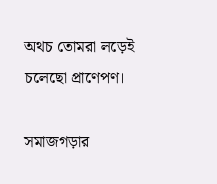অথচ তোমরা লড়েই চলেছো প্রাণেপণ।

সমাজগড়ার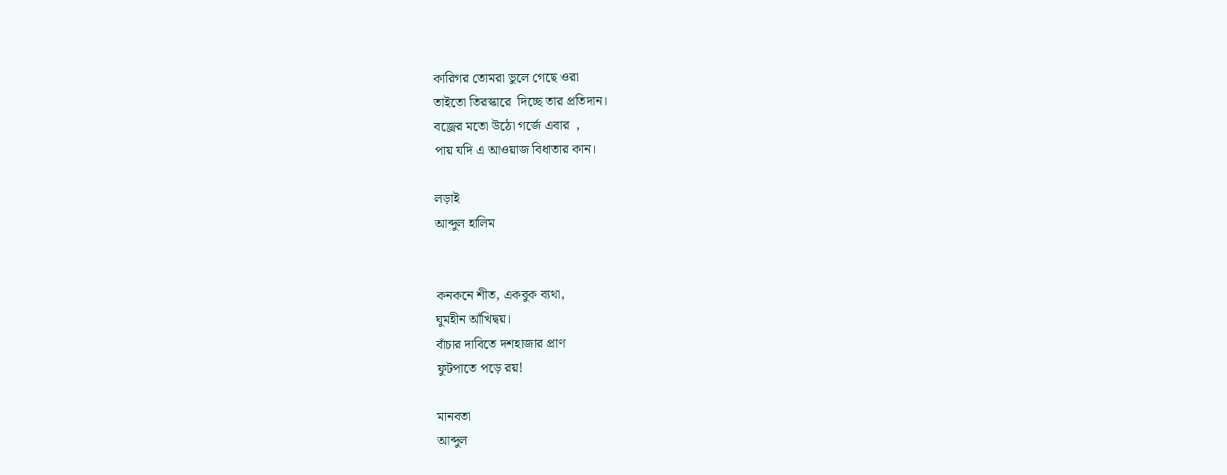কারিগর তোমরা ভুলে গেছে ওরা
তাইতো তিরস্কারে  দিচ্ছে তার প্রতিদান।
বজ্রের মতো উঠো গর্জে এবার  ,
পায় যদি এ আওয়াজ বিধাতার কান।

লড়াই
আব্দুল হালিম


কনকনে শীত, একবুক ব্যথা,
ঘুমহীন আঁখিদ্বয়।
বাঁচার দাবিতে দশহাজার প্রাণ
ফুটপাতে পড়ে রয়!

মানবতা
আব্দুল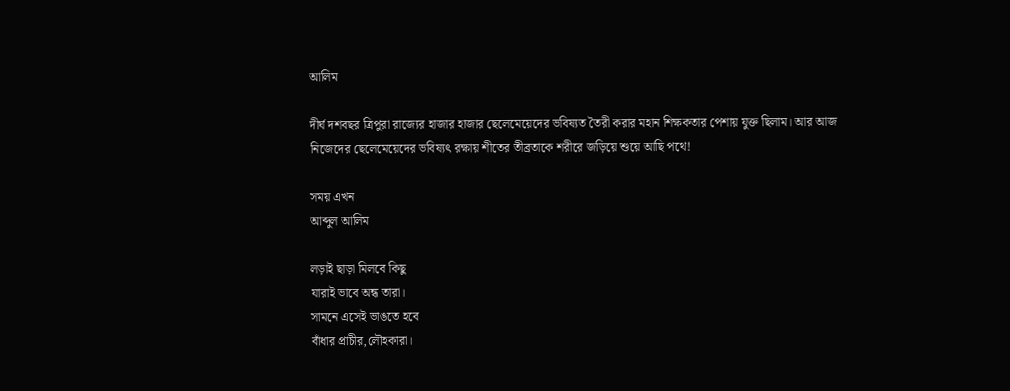আলিম

দীর্ঘ দশবছর ত্রিপুরা রাজ্যের হাজার হাজার ছেলেমেয়েদের ভবিষ্যত তৈরী করার মহান শিক্ষকতার পেশায় যুক্ত ছিলাম। আর আজ নিজেদের ছেলেমেয়েদের ভবিষ্যৎ রক্ষায় শীতের তীব্রতাকে শরীরে জড়িয়ে শুয়ে আছি পথে!

সময় এখন
আব্দুল আলিম

লড়াই ছাড়া মিলবে কিছু
যারাই ভাবে অন্ধ তারা।
সামনে এসেই ভাঙতে হবে
বাঁধার প্রাচীর,লৌহকারা।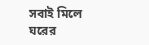সবাই মিলে ঘরের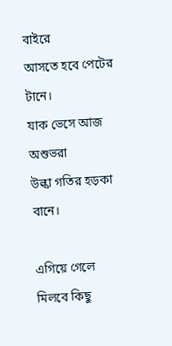বাইরে
আসতে হবে পেটের টানে।
যাক ভেসে আজ অশুভরা
উল্কা গতির হড়কা বানে।

এগিয়ে গেলে মিলবে কিছু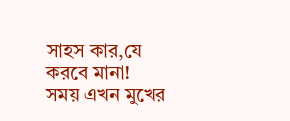সাহস কার,যে করবে মানা!
সময় এখন মুখের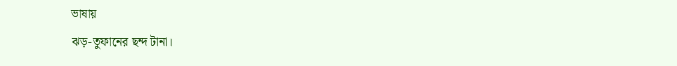ভাষায়
ঝড়-তুফানের ছন্দ টানা।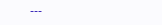---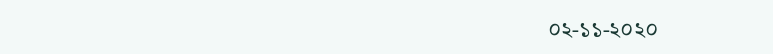০২-১১-২০২০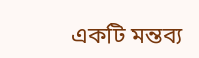একটি মন্তব্য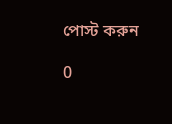পোস্ট করুন

0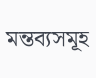মন্তব্যসমূহ